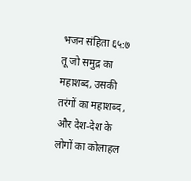भजन संहिता ६५:७
तू जो समुद्र का महाशब्द, उसकी तरंगों का महाशब्द , और देश-देश के लोगों का कोलाहल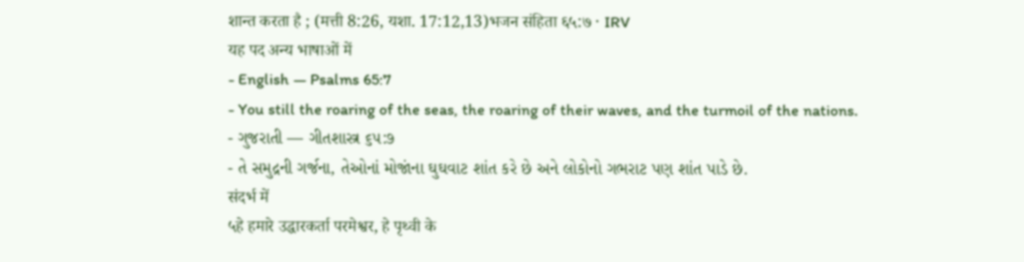शान्त करता है ; (मत्ती 8:26, यशा. 17:12,13)भजन संहिता ६५:७ · IRV
यह पद अन्य भाषाओं में
- English — Psalms 65:7
- You still the roaring of the seas, the roaring of their waves, and the turmoil of the nations.
- ગુજરાતી — ગીતશાસ્ત્ર ૬૫:૭
- તે સમુદ્રની ગર્જના, તેઓનાં મોજાંના ઘુઘવાટ શાંત કરે છે અને લોકોનો ગભરાટ પણ શાંત પાડે છે.
संदर्भ में
५हे हमारे उद्धारकर्ता परमेश्वर, हे पृथ्वी के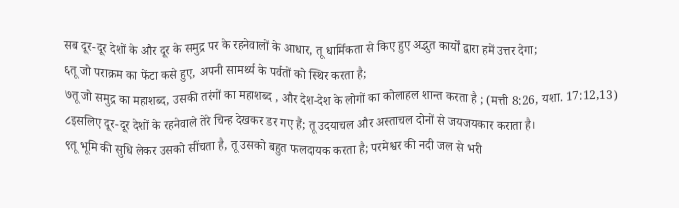सब दूर-दूर देशों के और दूर के समुद्र पर के रहनेवालों के आधार, तू धार्मिकता से किए हुए अद्भुत कार्यों द्वारा हमें उत्तर देगा;
६तू जो पराक्रम का फेंटा कसे हुए, अपनी सामर्थ्य के पर्वतों को स्थिर करता है;
७तू जो समुद्र का महाशब्द, उसकी तरंगों का महाशब्द , और देश-देश के लोगों का कोलाहल शान्त करता है ; (मत्ती 8:26, यशा. 17:12,13)
८इसलिए दूर-दूर देशों के रहनेवाले तेरे चिन्ह देखकर डर गए हैं; तू उदयाचल और अस्ताचल दोनों से जयजयकार कराता है।
९तू भूमि की सुधि लेकर उसको सींचता है, तू उसको बहुत फलदायक करता है; परमेश्वर की नदी जल से भरी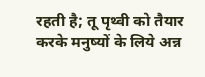रहती है; तू पृथ्वी को तैयार करके मनुष्यों के लिये अन्न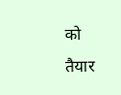को तैयार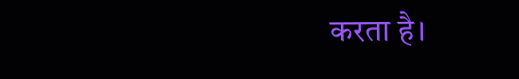करता है।